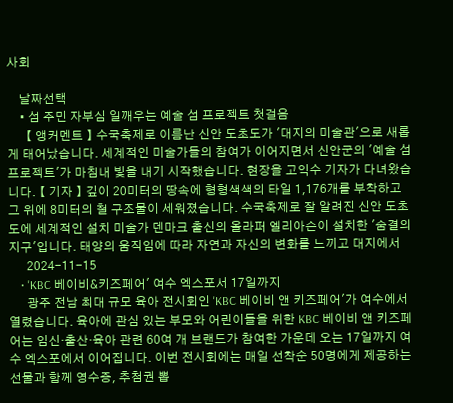사회

    날짜선택
    • 섬 주민 자부심 일깨우는 예술 섬 프로젝트 첫걸음
      【 앵커멘트 】 수국축제로 이름난 신안 도초도가 '대지의 미술관'으로 새롭게 태어났습니다. 세계적인 미술가들의 참여가 이어지면서 신안군의 '예술 섬 프로젝트'가 마침내 빛을 내기 시작했습니다. 현장을 고익수 기자가 다녀왔습니다. 【 기자 】 깊이 20미터의 땅속에 형형색색의 타일 1,176개를 부착하고 그 위에 8미터의 철 구조물이 세워졌습니다. 수국축제로 잘 알려진 신안 도초도에 세계적인 설치 미술가 덴마크 출신의 올라퍼 엘리아슨이 설치한 '숨결의 지구'입니다. 태양의 움직임에 따라 자연과 자신의 변화를 느끼고 대지에서
      2024-11-15
    • 'KBC 베이비&키즈페어' 여수 엑스포서 17일까지
      광주 전남 최대 규모 육아 전시회인 'KBC 베이비 앤 키즈페어'가 여수에서 열렸습니다. 육아에 관심 있는 부모와 어린이들을 위한 KBC 베이비 앤 키즈페어는 임신·출산·육아 관련 60여 개 브랜드가 참여한 가운데 오는 17일까지 여수 엑스포에서 이어집니다. 이번 전시회에는 매일 선착순 50명에게 제공하는 선물과 함께 영수증, 추첨권 뽑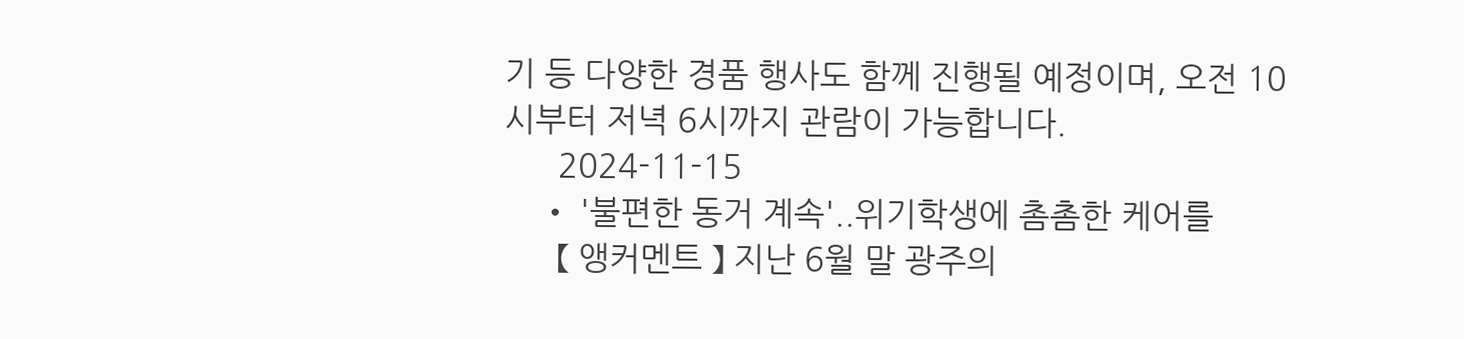기 등 다양한 경품 행사도 함께 진행될 예정이며, 오전 10시부터 저녁 6시까지 관람이 가능합니다.
      2024-11-15
    • '불편한 동거 계속'..위기학생에 촘촘한 케어를
      【 앵커멘트 】 지난 6월 말 광주의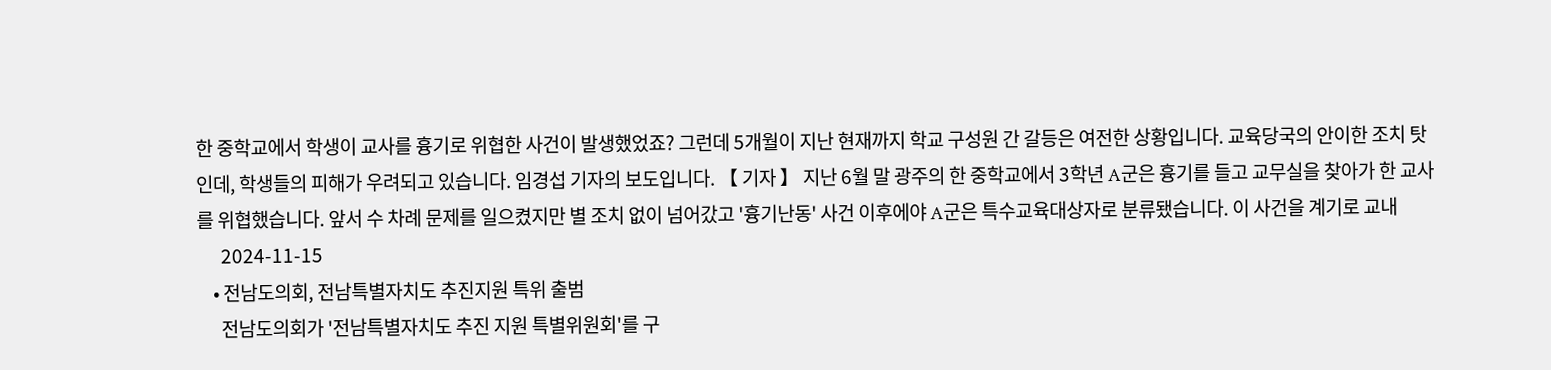한 중학교에서 학생이 교사를 흉기로 위협한 사건이 발생했었죠? 그런데 5개월이 지난 현재까지 학교 구성원 간 갈등은 여전한 상황입니다. 교육당국의 안이한 조치 탓인데, 학생들의 피해가 우려되고 있습니다. 임경섭 기자의 보도입니다. 【 기자 】 지난 6월 말 광주의 한 중학교에서 3학년 A군은 흉기를 들고 교무실을 찾아가 한 교사를 위협했습니다. 앞서 수 차례 문제를 일으켰지만 별 조치 없이 넘어갔고 '흉기난동' 사건 이후에야 A군은 특수교육대상자로 분류됐습니다. 이 사건을 계기로 교내
      2024-11-15
    • 전남도의회, 전남특별자치도 추진지원 특위 출범
      전남도의회가 '전남특별자치도 추진 지원 특별위원회'를 구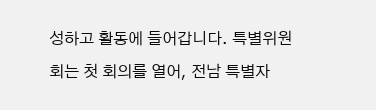성하고 활동에 들어갑니다. 특별위원회는 첫 회의를 열어, 전남 특별자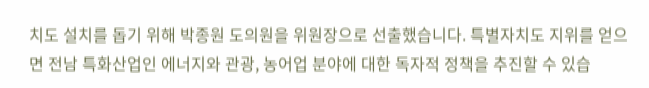치도 설치를 돕기 위해 박종원 도의원을 위원장으로 선출했습니다. 특별자치도 지위를 얻으면 전남 특화산업인 에너지와 관광, 농어업 분야에 대한 독자적 정책을 추진할 수 있습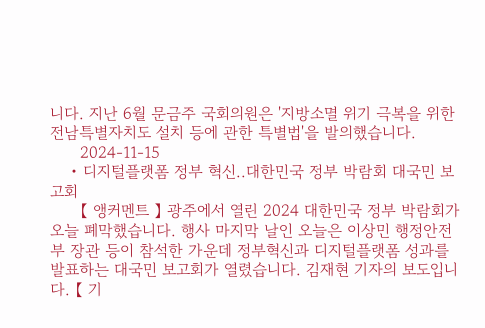니다. 지난 6월 문금주 국회의원은 '지방소멸 위기 극복을 위한 전남특별자치도 설치 등에 관한 특별법'을 발의했습니다.
      2024-11-15
    • 디지털플랫폼 정부 혁신..대한민국 정부 박람회 대국민 보고회
      【 앵커멘트 】 광주에서 열린 2024 대한민국 정부 박람회가 오늘 폐막했습니다. 행사 마지막 날인 오늘은 이상민 행정안전부 장관 등이 참석한 가운데 정부혁신과 디지털플랫폼 성과를 발표하는 대국민 보고회가 열렸습니다. 김재현 기자의 보도입니다. 【 기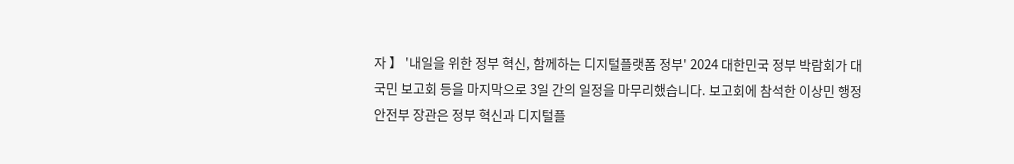자 】 '내일을 위한 정부 혁신, 함께하는 디지털플랫폼 정부' 2024 대한민국 정부 박람회가 대국민 보고회 등을 마지막으로 3일 간의 일정을 마무리했습니다. 보고회에 참석한 이상민 행정안전부 장관은 정부 혁신과 디지털플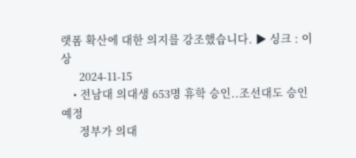랫폼 확산에 대한 의지를 강조했습니다. ▶ 싱크 : 이상
      2024-11-15
    • 전남대 의대생 653명 휴학 승인..조선대도 승인 예정
      정부가 의대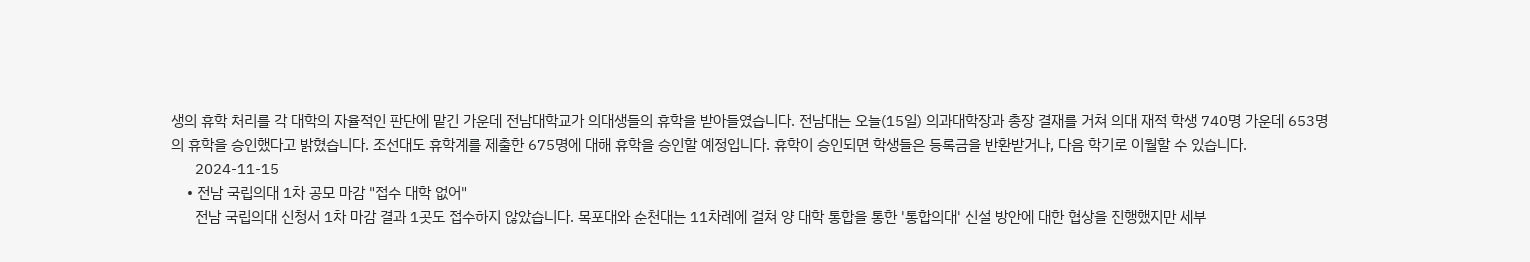생의 휴학 처리를 각 대학의 자율적인 판단에 맡긴 가운데 전남대학교가 의대생들의 휴학을 받아들였습니다. 전남대는 오늘(15일) 의과대학장과 총장 결재를 거쳐 의대 재적 학생 740명 가운데 653명의 휴학을 승인했다고 밝혔습니다. 조선대도 휴학계를 제출한 675명에 대해 휴학을 승인할 예정입니다. 휴학이 승인되면 학생들은 등록금을 반환받거나, 다음 학기로 이월할 수 있습니다.
      2024-11-15
    • 전남 국립의대 1차 공모 마감 "접수 대학 없어"
      전남 국립의대 신청서 1차 마감 결과 1곳도 접수하지 않았습니다. 목포대와 순천대는 11차례에 걸쳐 양 대학 통합을 통한 '통합의대' 신설 방안에 대한 협상을 진행했지만 세부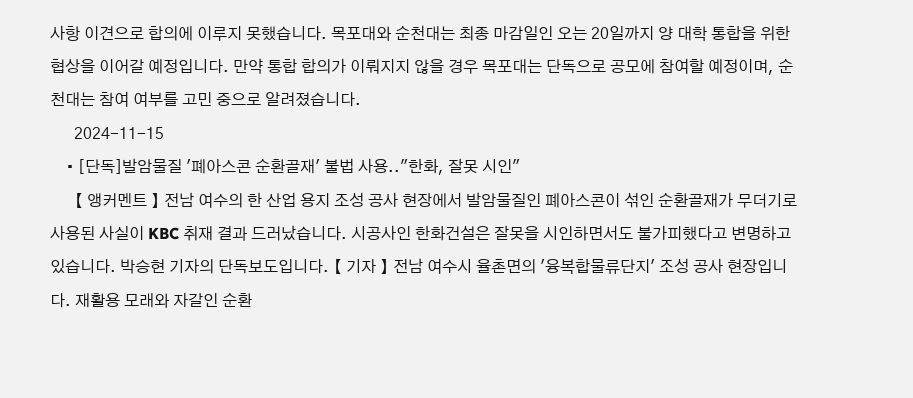사항 이견으로 합의에 이루지 못했습니다. 목포대와 순천대는 최종 마감일인 오는 20일까지 양 대학 통합을 위한 협상을 이어갈 예정입니다. 만약 통합 합의가 이뤄지지 않을 경우 목포대는 단독으로 공모에 참여할 예정이며, 순천대는 참여 여부를 고민 중으로 알려졌습니다.
      2024-11-15
    • [단독]발암물질 '폐아스콘 순환골재' 불법 사용.."한화, 잘못 시인"
      【 앵커멘트 】 전남 여수의 한 산업 용지 조성 공사 현장에서 발암물질인 폐아스콘이 섞인 순환골재가 무더기로 사용된 사실이 KBC 취재 결과 드러났습니다. 시공사인 한화건설은 잘못을 시인하면서도 불가피했다고 변명하고 있습니다. 박승현 기자의 단독보도입니다. 【 기자 】 전남 여수시 율촌면의 '융복합물류단지' 조성 공사 현장입니다. 재활용 모래와 자갈인 순환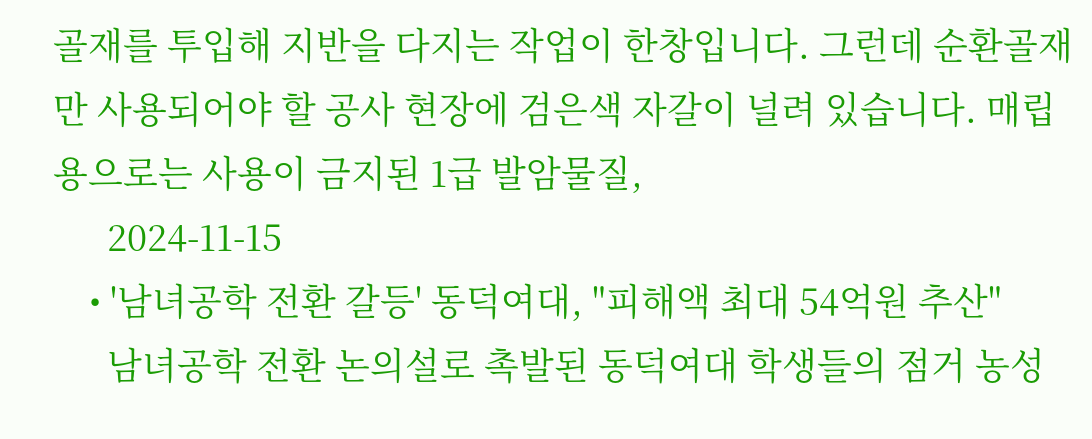골재를 투입해 지반을 다지는 작업이 한창입니다. 그런데 순환골재만 사용되어야 할 공사 현장에 검은색 자갈이 널려 있습니다. 매립용으로는 사용이 금지된 1급 발암물질,
      2024-11-15
    • '남녀공학 전환 갈등' 동덕여대, "피해액 최대 54억원 추산"
      남녀공학 전환 논의설로 촉발된 동덕여대 학생들의 점거 농성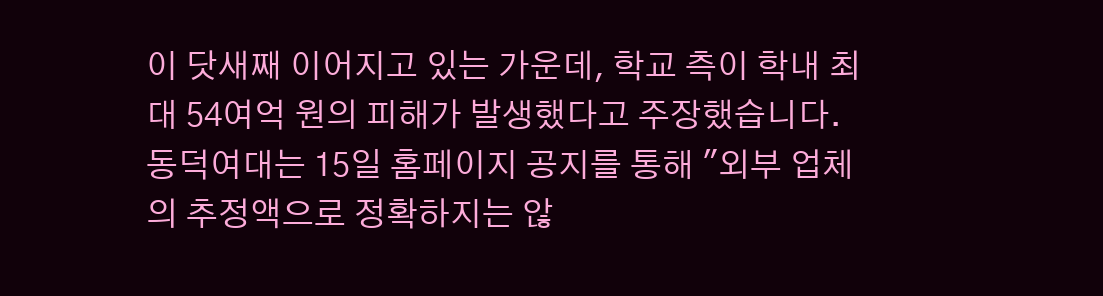이 닷새째 이어지고 있는 가운데, 학교 측이 학내 최대 54여억 원의 피해가 발생했다고 주장했습니다. 동덕여대는 15일 홈페이지 공지를 통해 "외부 업체의 추정액으로 정확하지는 않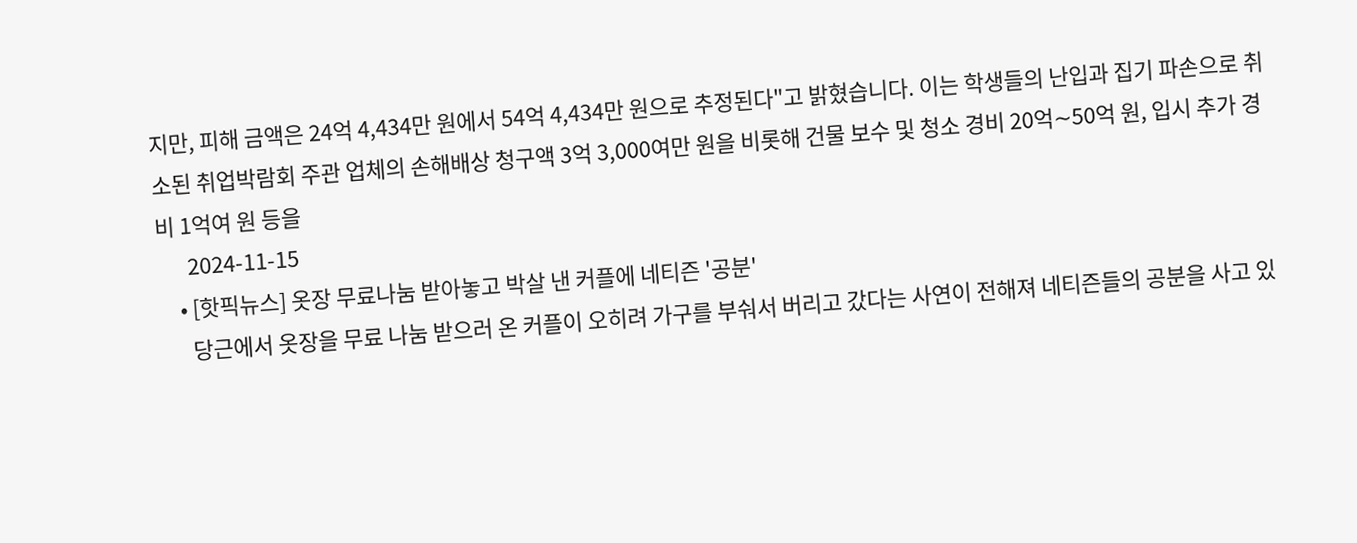지만, 피해 금액은 24억 4,434만 원에서 54억 4,434만 원으로 추정된다"고 밝혔습니다. 이는 학생들의 난입과 집기 파손으로 취소된 취업박람회 주관 업체의 손해배상 청구액 3억 3,000여만 원을 비롯해 건물 보수 및 청소 경비 20억∼50억 원, 입시 추가 경비 1억여 원 등을
      2024-11-15
    • [핫픽뉴스] 옷장 무료나눔 받아놓고 박살 낸 커플에 네티즌 '공분'
      당근에서 옷장을 무료 나눔 받으러 온 커플이 오히려 가구를 부숴서 버리고 갔다는 사연이 전해져 네티즌들의 공분을 사고 있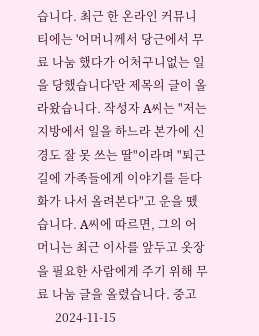습니다. 최근 한 온라인 커뮤니티에는 '어머니께서 당근에서 무료 나눔 했다가 어처구니없는 일을 당했습니다'란 제목의 글이 올라왔습니다. 작성자 A씨는 "저는 지방에서 일을 하느라 본가에 신경도 잘 못 쓰는 딸"이라며 "퇴근길에 가족들에게 이야기를 듣다 화가 나서 올려본다"고 운을 뗐습니다. A씨에 따르면, 그의 어머니는 최근 이사를 앞두고 옷장을 필요한 사람에게 주기 위해 무료 나눔 글을 올렸습니다. 중고
      2024-11-15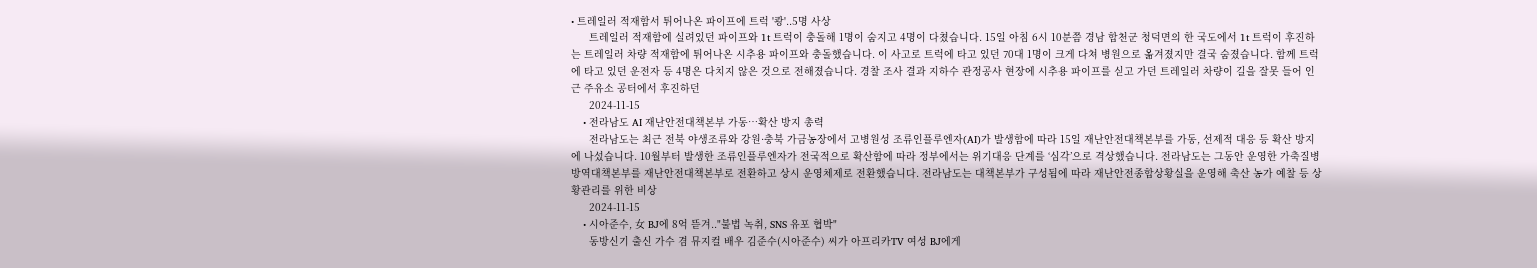• 트레일러 적재함서 튀어나온 파이프에 트럭 '쾅'..5명 사상
      트레일러 적재함에 실려있던 파이프와 1t 트럭이 충돌해 1명이 숨지고 4명이 다쳤습니다. 15일 아침 6시 10분쯤 경남 합천군 청덕면의 한 국도에서 1t 트럭이 후진하는 트레일러 차량 적재함에 튀어나온 시추용 파이프와 충돌했습니다. 이 사고로 트럭에 타고 있던 70대 1명이 크게 다쳐 병원으로 옮겨졌지만 결국 숨졌습니다. 함께 트럭에 타고 있던 운전자 등 4명은 다치지 않은 것으로 전해졌습니다. 경찰 조사 결과 지하수 관정공사 현장에 시추용 파이프를 싣고 가던 트레일러 차량이 길을 잘못 들어 인근 주유소 공터에서 후진하던
      2024-11-15
    • 전라남도 AI 재난안전대책본부 가동…확산 방지 총력
      전라남도는 최근 전북 야생조류와 강원·충북 가금농장에서 고병원성 조류인플루엔자(AI)가 발생함에 따라 15일 재난안전대책본부를 가동, 선제적 대응 등 확산 방지에 나섰습니다. 10월부터 발생한 조류인플루엔자가 전국적으로 확산함에 따라 정부에서는 위기대응 단계를 ‘심각’으로 격상했습니다. 전라남도는 그동안 운영한 가축질병 방역대책본부를 재난안전대책본부로 전환하고 상시 운영체제로 전환했습니다. 전라남도는 대책본부가 구성됨에 따라 재난안전종합상황실을 운영해 축산 농가 예찰 등 상황관리를 위한 비상
      2024-11-15
    • 시아준수, 女 BJ에 8억 뜯겨.."불법 녹취, SNS 유포 협박"
      동방신기 출신 가수 겸 뮤지컬 배우 김준수(시아준수) 씨가 아프리카TV 여성 BJ에게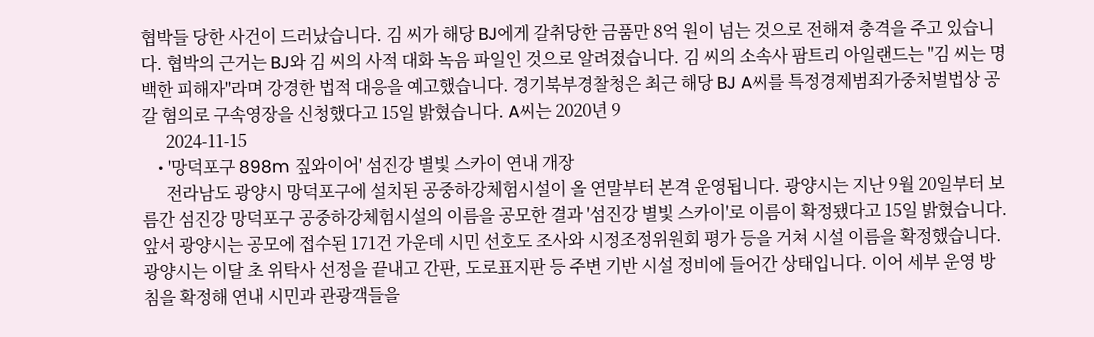협박들 당한 사건이 드러났습니다. 김 씨가 해당 BJ에게 갈취당한 금품만 8억 원이 넘는 것으로 전해져 충격을 주고 있습니다. 협박의 근거는 BJ와 김 씨의 사적 대화 녹음 파일인 것으로 알려졌습니다. 김 씨의 소속사 팜트리 아일랜드는 "김 씨는 명백한 피해자"라며 강경한 법적 대응을 예고했습니다. 경기북부경찰청은 최근 해당 BJ A씨를 특정경제범죄가중처벌법상 공갈 혐의로 구속영장을 신청했다고 15일 밝혔습니다. A씨는 2020년 9
      2024-11-15
    • '망덕포구 898m 짚와이어' 섬진강 별빛 스카이 연내 개장
      전라남도 광양시 망덕포구에 설치된 공중하강체험시설이 올 연말부터 본격 운영됩니다. 광양시는 지난 9월 20일부터 보름간 섬진강 망덕포구 공중하강체험시설의 이름을 공모한 결과 '섬진강 별빛 스카이'로 이름이 확정됐다고 15일 밝혔습니다. 앞서 광양시는 공모에 접수된 171건 가운데 시민 선호도 조사와 시정조정위원회 평가 등을 거쳐 시설 이름을 확정했습니다. 광양시는 이달 초 위탁사 선정을 끝내고 간판, 도로표지판 등 주변 기반 시설 정비에 들어간 상태입니다. 이어 세부 운영 방침을 확정해 연내 시민과 관광객들을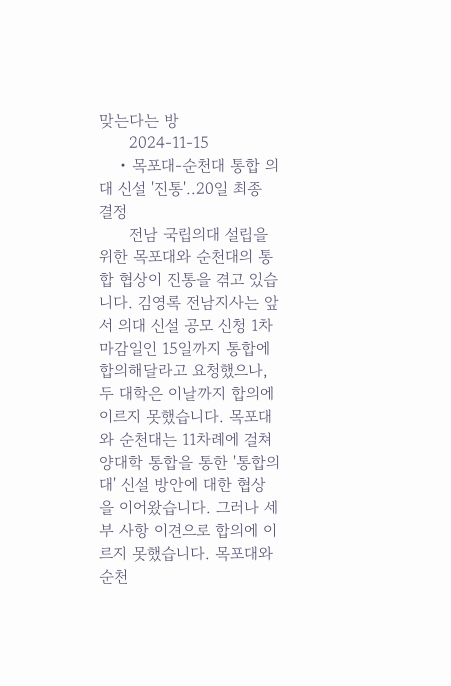맞는다는 방
      2024-11-15
    • 목포대-순천대 통합 의대 신설 '진통'..20일 최종 결정
      전남 국립의대 설립을 위한 목포대와 순천대의 통합 협상이 진통을 겪고 있습니다. 김영록 전남지사는 앞서 의대 신설 공모 신청 1차 마감일인 15일까지 통합에 합의해달라고 요청했으나, 두 대학은 이날까지 합의에 이르지 못했습니다. 목포대와 순천대는 11차례에 걸쳐 양대학 통합을 통한 '통합의대' 신설 방안에 대한 협상을 이어왔습니다. 그러나 세부 사항 이견으로 합의에 이르지 못했습니다. 목포대와 순천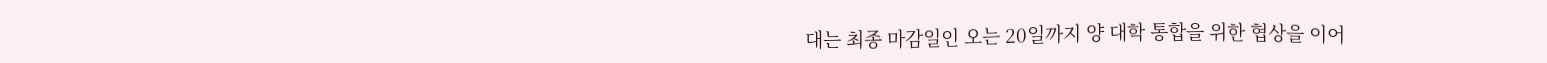대는 최종 마감일인 오는 20일까지 양 대학 통합을 위한 협상을 이어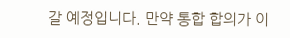갈 예정입니다. 만약 통합 합의가 이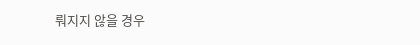뤄지지 않을 경우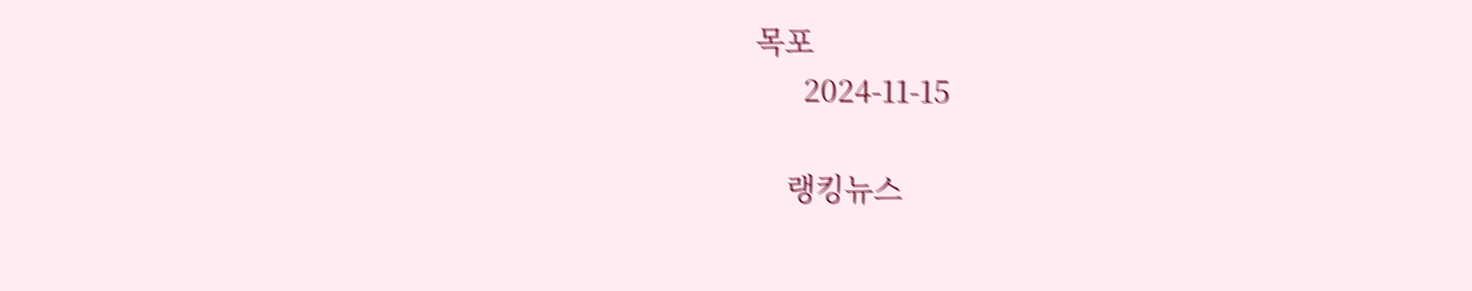목포
      2024-11-15

    랭킹뉴스